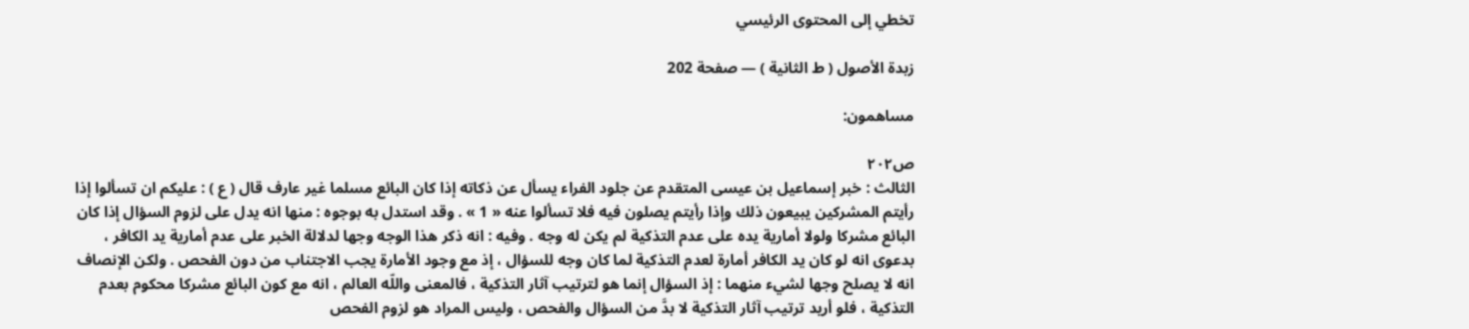تخطي إلى المحتوى الرئيسي

زبدة الأصول ( ط الثانية ) — صفحة 202

مساهمون:

ص٢٠٢
الثالث : خبر إسماعيل بن عيسى المتقدم عن جلود الفراء يسأل عن ذكاته إذا كان البائع مسلما غير عارف قال ( ع ) : عليكم ان تسألوا إذا رأيتم المشركين يبيعون ذلك وإذا رأيتم يصلون فيه فلا تسألوا عنه « 1 » . وقد استدل به بوجوه : منها انه يدل على لزوم السؤال إذا كان البائع مشركا ولولا أمارية يده على عدم التذكية لم يكن له وجه . وفيه : انه ذكر هذا الوجه وجها لدلالة الخبر على عدم أمارية يد الكافر ، بدعوى انه لو كان يد الكافر أمارة لعدم التذكية لما كان وجه للسؤال ، إذ مع وجود الأمارة يجب الاجتناب من دون الفحص . ولكن الإنصاف انه لا يصلح وجها لشيء منهما : إذ السؤال إنما هو لترتيب آثار التذكية ، فالمعنى واللّه العالم ، انه مع كون البائع مشركا محكوم بعدم التذكية ، فلو أريد ترتيب آثار التذكية لا بدَّ من السؤال والفحص ، وليس المراد هو لزوم الفحص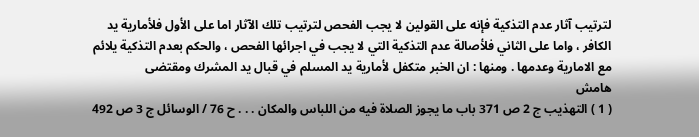لترتيب آثار عدم التذكية فإنه على القولين لا يجب الفحص لترتيب تلك الآثار اما على الأول فلأمارية يد الكافر ، واما على الثاني فلأصالة عدم التذكية التي لا يجب في اجرائها الفحص ، والحكم بعدم التذكية يلائم مع الامارية وعدمها . ومنها : ان الخبر متكفل لأمارية يد المسلم في قبال يد المشرك ومقتضى
هامش
( 1 ) التهذيب ج 2 ص 371 باب ما يجوز الصلاة فيه من اللباس والمكان . . . ح 76 / الوسائل ج 3 ص 492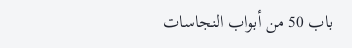باب 50 من أبواب النجاسات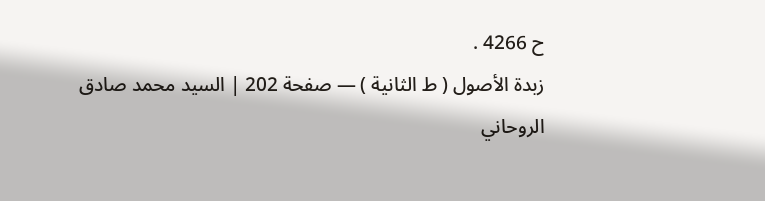ح 4266 .
زبدة الأصول ( ط الثانية ) — صفحة 202 | السيد محمد صادق الروحاني